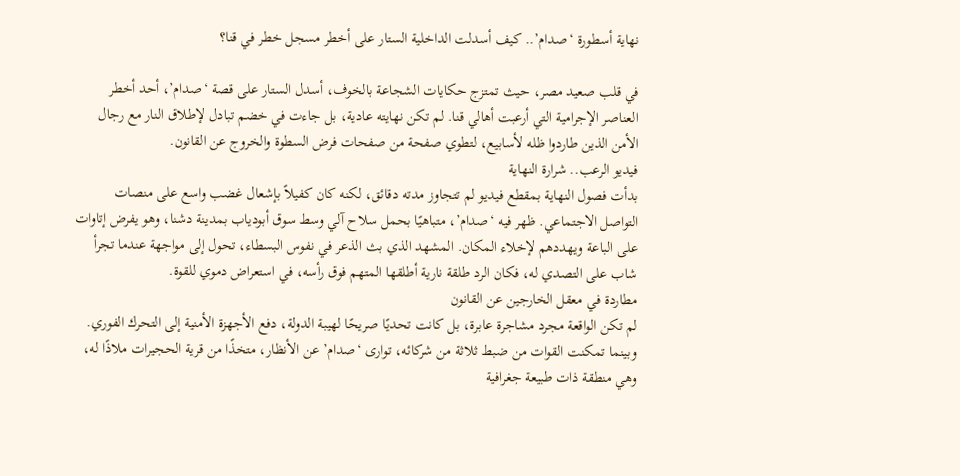نهاية أسطورة ‘صدام’.. كيف أسدلت الداخلية الستار على أخطر مسجل خطر في قنا؟

في قلب صعيد مصر، حيث تمتزج حكايات الشجاعة بالخوف، أسدل الستار على قصة ‘صدام’، أحد أخطر العناصر الإجرامية التي أرعبت أهالي قنا. لم تكن نهايته عادية، بل جاءت في خضم تبادل لإطلاق النار مع رجال الأمن الذين طاردوا ظله لأسابيع، لتطوي صفحة من صفحات فرض السطوة والخروج عن القانون.
فيديو الرعب.. شرارة النهاية
بدأت فصول النهاية بمقطع فيديو لم تتجاوز مدته دقائق، لكنه كان كفيلاً بإشعال غضب واسع على منصات التواصل الاجتماعي. ظهر فيه ‘صدام’، متباهيًا بحمل سلاح آلي وسط سوق أبودياب بمدينة دشنا، وهو يفرض إتاوات على الباعة ويهددهم لإخلاء المكان. المشهد الذي بث الذعر في نفوس البسطاء، تحول إلى مواجهة عندما تجرأ شاب على التصدي له، فكان الرد طلقة نارية أطلقها المتهم فوق رأسه، في استعراض دموي للقوة.
مطاردة في معقل الخارجين عن القانون
لم تكن الواقعة مجرد مشاجرة عابرة، بل كانت تحديًا صريحًا لهيبة الدولة، دفع الأجهزة الأمنية إلى التحرك الفوري. وبينما تمكنت القوات من ضبط ثلاثة من شركائه، توارى ‘صدام’ عن الأنظار، متخذًا من قرية الحجيرات ملاذًا له، وهي منطقة ذات طبيعة جغرافية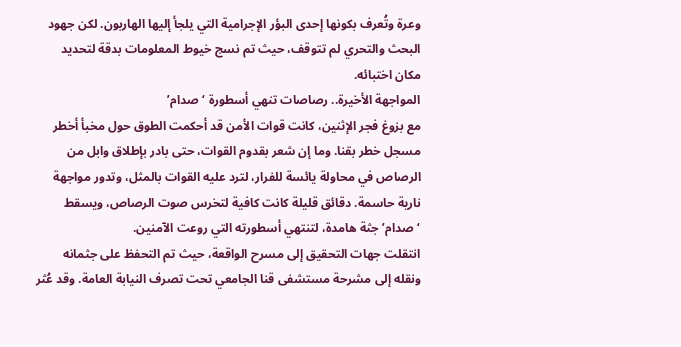وعرة وتُعرف بكونها إحدى البؤر الإجرامية التي يلجأ إليها الهاربون. لكن جهود البحث والتحري لم تتوقف، حيث تم نسج خيوط المعلومات بدقة لتحديد مكان اختبائه.
المواجهة الأخيرة.. رصاصات تنهي أسطورة ‘صدام’
مع بزوغ فجر الإثنين، كانت قوات الأمن قد أحكمت الطوق حول مخبأ أخطر مسجل خطر بقنا. وما إن شعر بقدوم القوات، حتى بادر بإطلاق وابل من الرصاص في محاولة يائسة للفرار، لترد عليه القوات بالمثل، وتدور مواجهة نارية حاسمة. دقائق قليلة كانت كافية لتخرس صوت الرصاص، ويسقط ‘صدام’ جثة هامدة، لتنتهي أسطورته التي روعت الآمنين.
انتقلت جهات التحقيق إلى مسرح الواقعة، حيث تم التحفظ على جثمانه ونقله إلى مشرحة مستشفى قنا الجامعي تحت تصرف النيابة العامة. وقد عُثر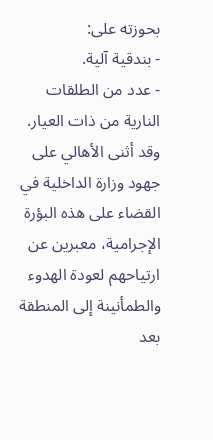بحوزته على:
- بندقية آلية.
- عدد من الطلقات النارية من ذات العيار.
وقد أثنى الأهالي على جهود وزارة الداخلية في القضاء على هذه البؤرة الإجرامية، معبرين عن ارتياحهم لعودة الهدوء والطمأنينة إلى المنطقة بعد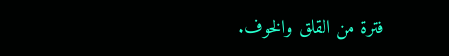فترة من القلق والخوف.